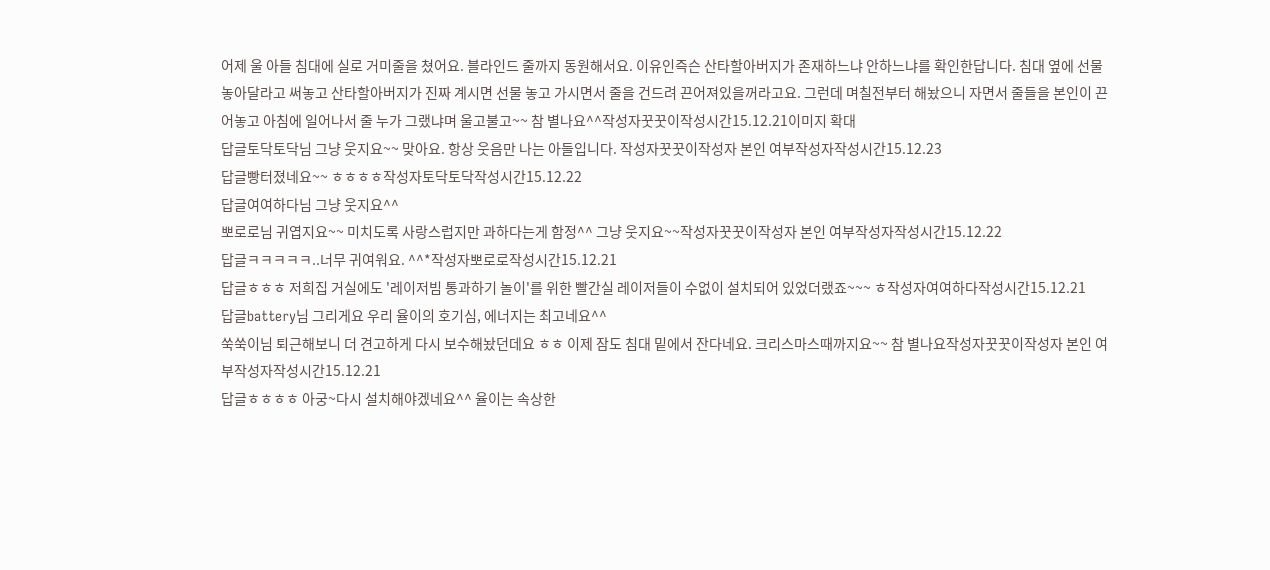어제 울 아들 침대에 실로 거미줄을 쳤어요. 블라인드 줄까지 동원해서요. 이유인즉슨 산타할아버지가 존재하느냐 안하느냐를 확인한답니다. 침대 옆에 선물 놓아달라고 써놓고 산타할아버지가 진짜 계시면 선물 놓고 가시면서 줄을 건드려 끈어져있을꺼라고요. 그런데 며칠전부터 해놨으니 자면서 줄들을 본인이 끈어놓고 아침에 일어나서 줄 누가 그랬냐며 울고불고~~ 참 별나요^^작성자꿋꿋이작성시간15.12.21이미지 확대
답글토닥토닥님 그냥 웃지요~~ 맞아요. 항상 웃음만 나는 아들입니다. 작성자꿋꿋이작성자 본인 여부작성자작성시간15.12.23
답글빵터졌네요~~ ㅎㅎㅎㅎ작성자토닥토닥작성시간15.12.22
답글여여하다님 그냥 웃지요^^
뽀로로님 귀엽지요~~ 미치도록 사랑스럽지만 과하다는게 함정^^ 그냥 웃지요~~작성자꿋꿋이작성자 본인 여부작성자작성시간15.12.22
답글ㅋㅋㅋㅋㅋ..너무 귀여워요. ^^*작성자뽀로로작성시간15.12.21
답글ㅎㅎㅎ 저희집 거실에도 '레이저빔 통과하기 놀이'를 위한 빨간실 레이저들이 수없이 설치되어 있었더랬죠~~~ ㅎ작성자여여하다작성시간15.12.21
답글battery님 그리게요 우리 율이의 호기심, 에너지는 최고네요^^
쑥쑥이님 퇴근해보니 더 견고하게 다시 보수해놨던데요 ㅎㅎ 이제 잠도 침대 밑에서 잔다네요. 크리스마스때까지요~~ 참 별나요작성자꿋꿋이작성자 본인 여부작성자작성시간15.12.21
답글ㅎㅎㅎㅎ 아궁~다시 설치해야겠네요^^ 율이는 속상한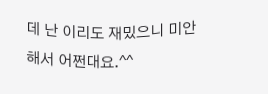데 난 이리도 재밌으니 미안해서 어쩐대요.^^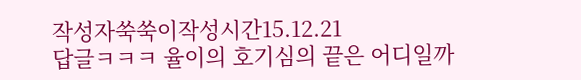작성자쑥쑥이작성시간15.12.21
답글ㅋㅋㅋ 율이의 호기심의 끝은 어디일까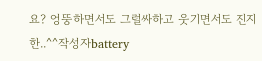요? 엉뚱하면서도 그럴싸하고 웃기면서도 진지한..^^작성자battery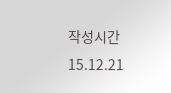작성시간15.12.21